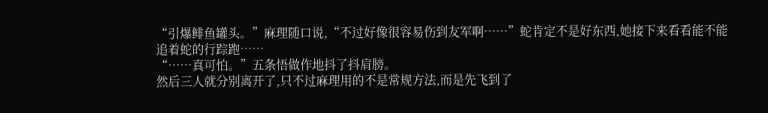“引爆鲱鱼罐头。”麻理随口说,“不过好像很容易伤到友军啊……”蛇肯定不是好东西,她接下来看看能不能追着蛇的行踪跑……
“……真可怕。”五条悟做作地抖了抖肩膀。
然后三人就分别离开了,只不过麻理用的不是常规方法,而是先飞到了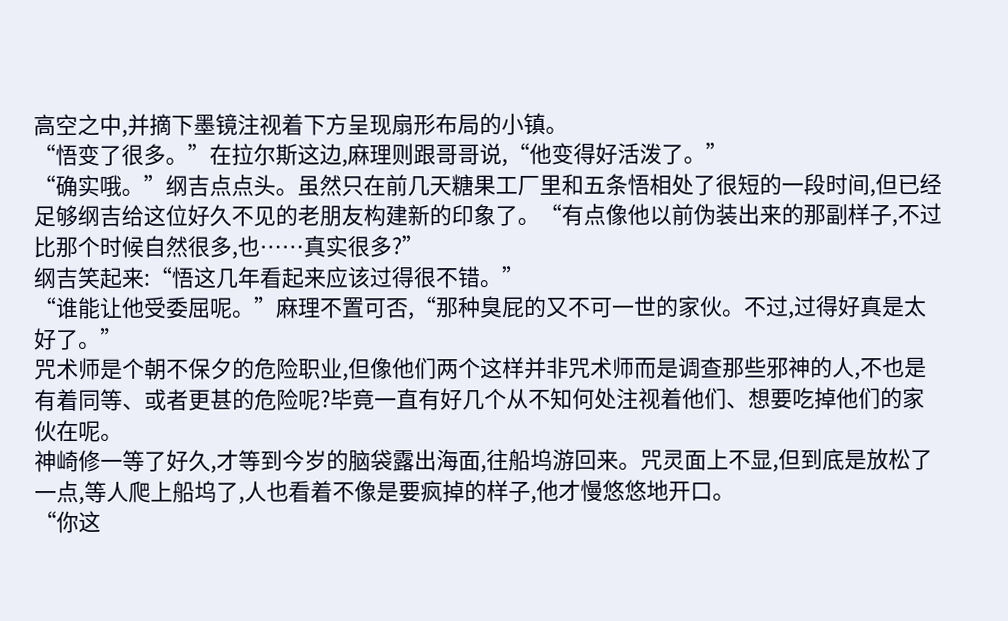高空之中,并摘下墨镜注视着下方呈现扇形布局的小镇。
“悟变了很多。”在拉尔斯这边,麻理则跟哥哥说,“他变得好活泼了。”
“确实哦。”纲吉点点头。虽然只在前几天糖果工厂里和五条悟相处了很短的一段时间,但已经足够纲吉给这位好久不见的老朋友构建新的印象了。“有点像他以前伪装出来的那副样子,不过比那个时候自然很多,也……真实很多?”
纲吉笑起来:“悟这几年看起来应该过得很不错。”
“谁能让他受委屈呢。”麻理不置可否,“那种臭屁的又不可一世的家伙。不过,过得好真是太好了。”
咒术师是个朝不保夕的危险职业,但像他们两个这样并非咒术师而是调查那些邪神的人,不也是有着同等、或者更甚的危险呢?毕竟一直有好几个从不知何处注视着他们、想要吃掉他们的家伙在呢。
神崎修一等了好久,才等到今岁的脑袋露出海面,往船坞游回来。咒灵面上不显,但到底是放松了一点,等人爬上船坞了,人也看着不像是要疯掉的样子,他才慢悠悠地开口。
“你这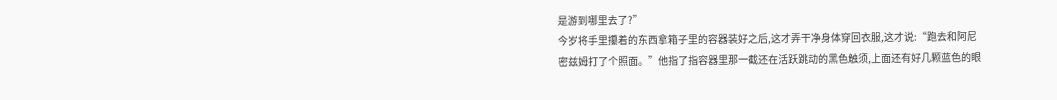是游到哪里去了?”
今岁将手里攥着的东西拿箱子里的容器装好之后,这才弄干净身体穿回衣服,这才说:“跑去和阿尼密兹姆打了个照面。”他指了指容器里那一截还在活跃跳动的黑色触须,上面还有好几颗蓝色的眼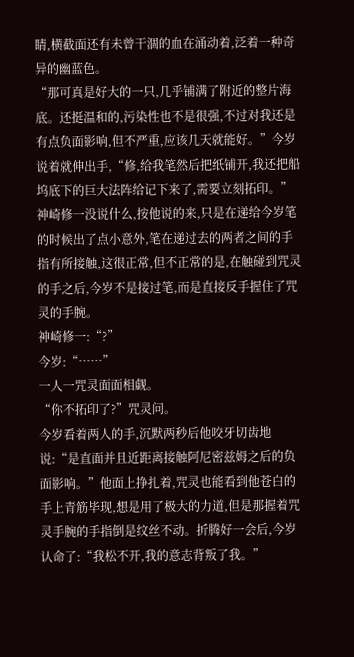睛,横截面还有未曾干涸的血在涌动着,泛着一种奇异的幽蓝色。
“那可真是好大的一只,几乎铺满了附近的整片海底。还挺温和的,污染性也不是很强,不过对我还是有点负面影响,但不严重,应该几天就能好。”今岁说着就伸出手,“修,给我笔然后把纸铺开,我还把船坞底下的巨大法阵给记下来了,需要立刻拓印。”
神崎修一没说什么,按他说的来,只是在递给今岁笔的时候出了点小意外,笔在递过去的两者之间的手指有所接触,这很正常,但不正常的是,在触碰到咒灵的手之后,今岁不是接过笔,而是直接反手握住了咒灵的手腕。
神崎修一:“?”
今岁:“……”
一人一咒灵面面相觑。
“你不拓印了?”咒灵问。
今岁看着两人的手,沉默两秒后他咬牙切齿地说:“是直面并且近距离接触阿尼密兹姆之后的负面影响。”他面上挣扎着,咒灵也能看到他苍白的手上青筋毕现,想是用了极大的力道,但是那握着咒灵手腕的手指倒是纹丝不动。折腾好一会后,今岁认命了:“我松不开,我的意志背叛了我。”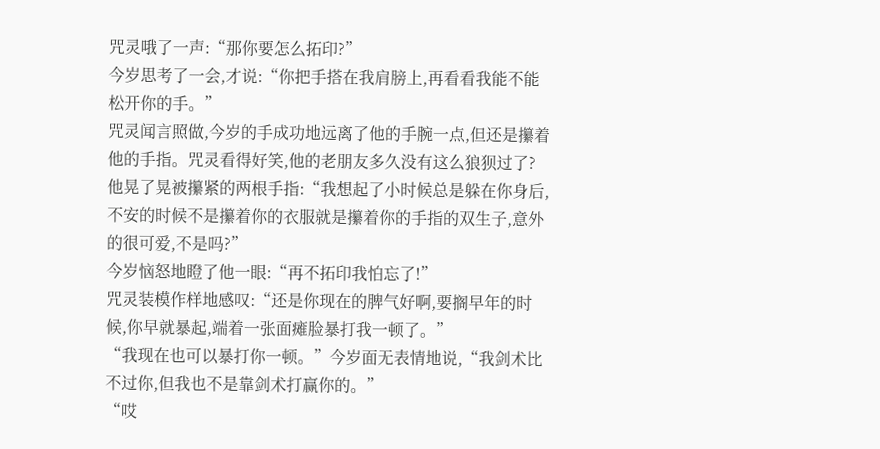咒灵哦了一声:“那你要怎么拓印?”
今岁思考了一会,才说:“你把手搭在我肩膀上,再看看我能不能松开你的手。”
咒灵闻言照做,今岁的手成功地远离了他的手腕一点,但还是攥着他的手指。咒灵看得好笑,他的老朋友多久没有这么狼狈过了?
他晃了晃被攥紧的两根手指:“我想起了小时候总是躲在你身后,不安的时候不是攥着你的衣服就是攥着你的手指的双生子,意外的很可爱,不是吗?”
今岁恼怒地瞪了他一眼:“再不拓印我怕忘了!”
咒灵装模作样地感叹:“还是你现在的脾气好啊,要搁早年的时候,你早就暴起,端着一张面瘫脸暴打我一顿了。”
“我现在也可以暴打你一顿。”今岁面无表情地说,“我剑术比不过你,但我也不是靠剑术打赢你的。”
“哎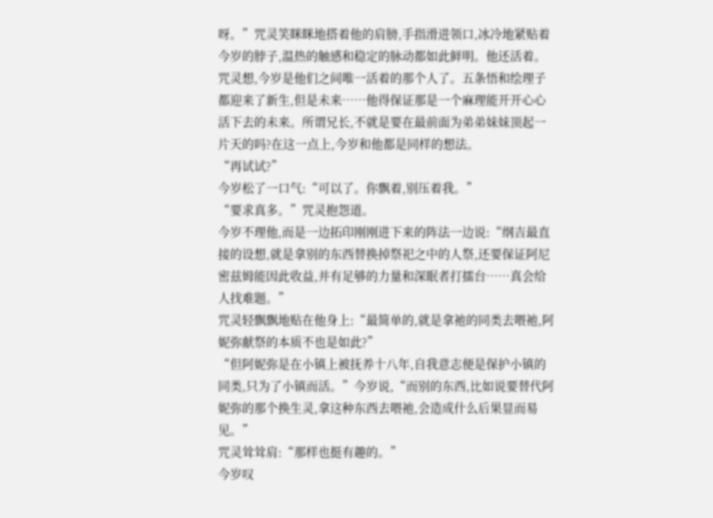呀。”咒灵笑眯眯地搭着他的肩膀,手指滑进领口,冰冷地紧贴着今岁的脖子,温热的触感和稳定的脉动都如此鲜明。他还活着。咒灵想,今岁是他们之间唯一活着的那个人了。五条悟和绘理子都迎来了新生,但是未来……他得保证那是一个麻理能开开心心活下去的未来。所谓兄长,不就是要在最前面为弟弟妹妹顶起一片天的吗?在这一点上,今岁和他都是同样的想法。
“再试试?”
今岁松了一口气:“可以了。你飘着,别压着我。”
“要求真多。”咒灵抱怨道。
今岁不理他,而是一边拓印刚刚进下来的阵法一边说:“纲吉最直接的设想,就是拿别的东西替换掉祭祀之中的人祭,还要保证阿尼密兹姆能因此收益,并有足够的力量和深眠者打擂台……真会给人找难题。”
咒灵轻飘飘地贴在他身上:“最简单的,就是拿祂的同类去喂祂,阿妮弥献祭的本质不也是如此?”
“但阿妮弥是在小镇上被抚养十八年,自我意志便是保护小镇的同类,只为了小镇而活。”今岁说,“而别的东西,比如说要替代阿妮弥的那个换生灵,拿这种东西去喂祂,会造成什么后果显而易见。”
咒灵耸耸肩:“那样也挺有趣的。”
今岁叹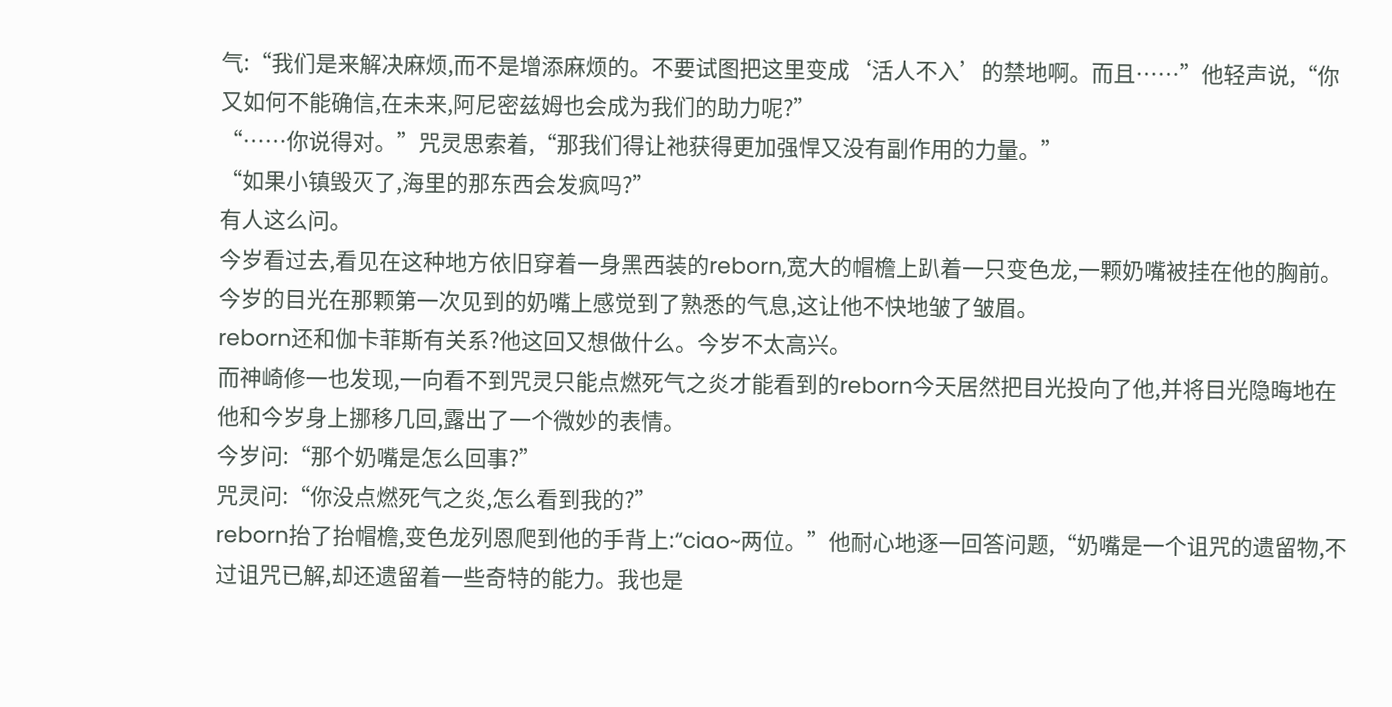气:“我们是来解决麻烦,而不是增添麻烦的。不要试图把这里变成‘活人不入’的禁地啊。而且……”他轻声说,“你又如何不能确信,在未来,阿尼密兹姆也会成为我们的助力呢?”
“……你说得对。”咒灵思索着,“那我们得让祂获得更加强悍又没有副作用的力量。”
“如果小镇毁灭了,海里的那东西会发疯吗?”
有人这么问。
今岁看过去,看见在这种地方依旧穿着一身黑西装的reborn,宽大的帽檐上趴着一只变色龙,一颗奶嘴被挂在他的胸前。今岁的目光在那颗第一次见到的奶嘴上感觉到了熟悉的气息,这让他不快地皱了皱眉。
reborn还和伽卡菲斯有关系?他这回又想做什么。今岁不太高兴。
而神崎修一也发现,一向看不到咒灵只能点燃死气之炎才能看到的reborn今天居然把目光投向了他,并将目光隐晦地在他和今岁身上挪移几回,露出了一个微妙的表情。
今岁问:“那个奶嘴是怎么回事?”
咒灵问:“你没点燃死气之炎,怎么看到我的?”
reborn抬了抬帽檐,变色龙列恩爬到他的手背上:“ciao~两位。”他耐心地逐一回答问题,“奶嘴是一个诅咒的遗留物,不过诅咒已解,却还遗留着一些奇特的能力。我也是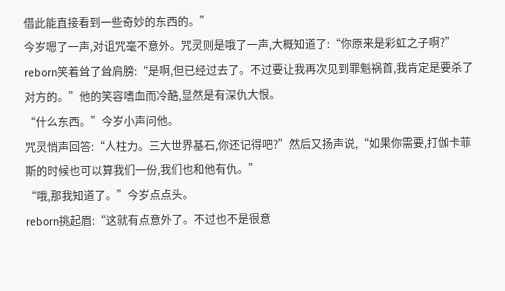借此能直接看到一些奇妙的东西的。”
今岁嗯了一声,对诅咒毫不意外。咒灵则是哦了一声,大概知道了:“你原来是彩虹之子啊?”
reborn笑着耸了耸肩膀:“是啊,但已经过去了。不过要让我再次见到罪魁祸首,我肯定是要杀了对方的。”他的笑容嗜血而冷酷,显然是有深仇大恨。
“什么东西。”今岁小声问他。
咒灵悄声回答:“人柱力。三大世界基石,你还记得吧?”然后又扬声说,“如果你需要,打伽卡菲斯的时候也可以算我们一份,我们也和他有仇。”
“哦,那我知道了。”今岁点点头。
reborn挑起眉:“这就有点意外了。不过也不是很意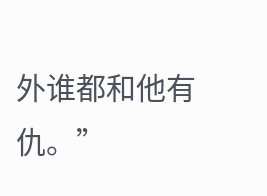外谁都和他有仇。”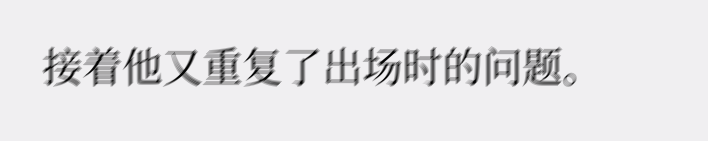接着他又重复了出场时的问题。